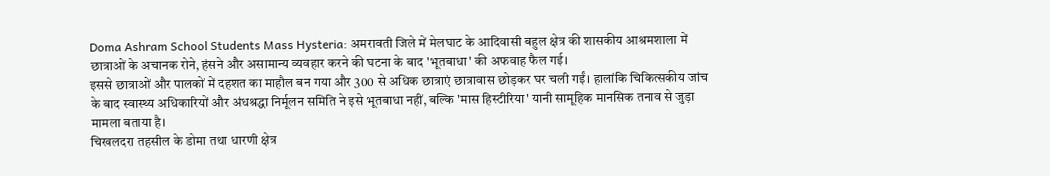Doma Ashram School Students Mass Hysteria: अमरावती जिले में मेलघाट के आदिवासी बहुल क्षेत्र की शासकीय आश्रमशाला में छात्राओं के अचानक रोने, हंसने और असामान्य व्यवहार करने की घटना के बाद 'भूतबाधा' की अफवाह फैल गई।
इससे छात्राओं और पालकों में दहशत का माहौल बन गया और 300 से अधिक छात्राएं छात्रावास छोड़कर घर चली गईं। हालांकि चिकित्सकीय जांच के बाद स्वास्थ्य अधिकारियों और अंधश्रद्धा निर्मूलन समिति ने इसे भूतबाधा नहीं, बल्कि 'मास हिस्टीरिया' यानी सामूहिक मानसिक तनाव से जुड़ा मामला बताया है।
चिखलदरा तहसील के डोमा तथा धारणी क्षेत्र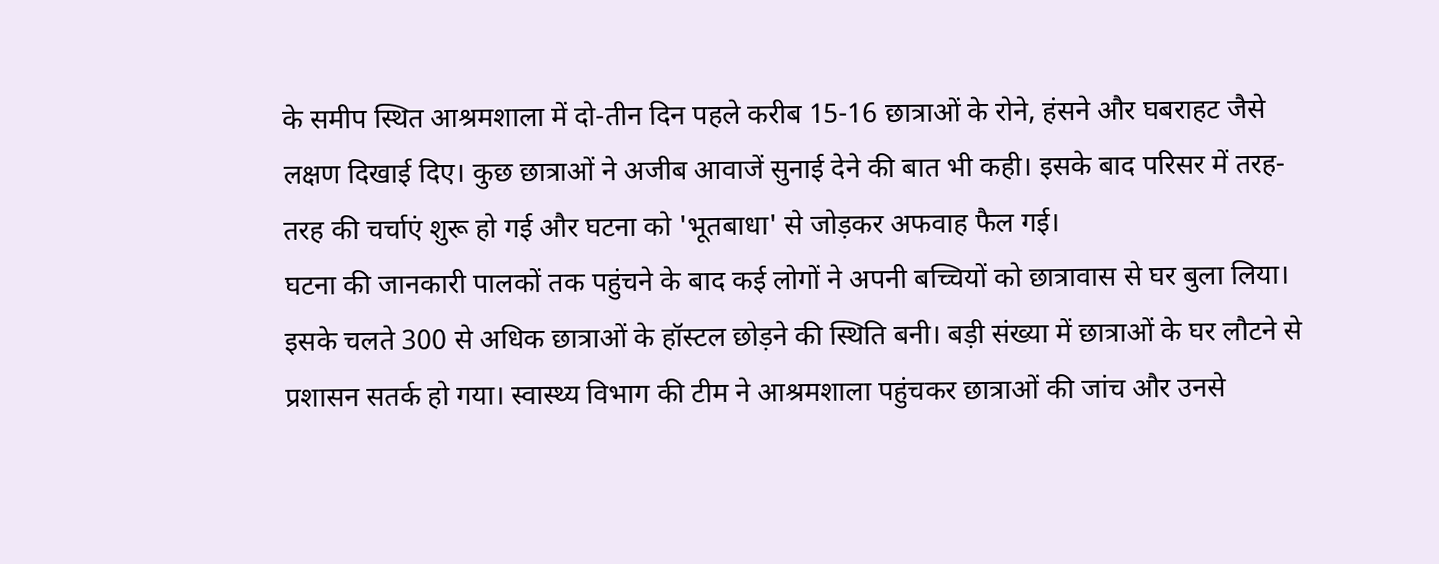के समीप स्थित आश्रमशाला में दो-तीन दिन पहले करीब 15-16 छात्राओं के रोने, हंसने और घबराहट जैसे लक्षण दिखाई दिए। कुछ छात्राओं ने अजीब आवाजें सुनाई देने की बात भी कही। इसके बाद परिसर में तरह-तरह की चर्चाएं शुरू हो गई और घटना को 'भूतबाधा' से जोड़कर अफवाह फैल गई।
घटना की जानकारी पालकों तक पहुंचने के बाद कई लोगों ने अपनी बच्चियों को छात्रावास से घर बुला लिया। इसके चलते 300 से अधिक छात्राओं के हॉस्टल छोड़ने की स्थिति बनी। बड़ी संख्या में छात्राओं के घर लौटने से प्रशासन सतर्क हो गया। स्वास्थ्य विभाग की टीम ने आश्रमशाला पहुंचकर छात्राओं की जांच और उनसे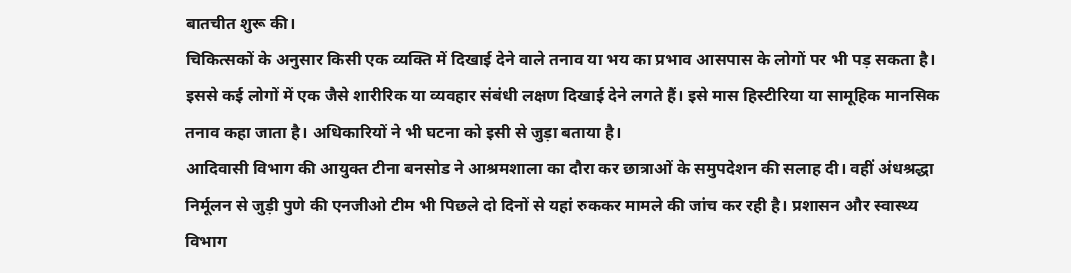बातचीत शुरू की।
चिकित्सकों के अनुसार किसी एक व्यक्ति में दिखाई देने वाले तनाव या भय का प्रभाव आसपास के लोगों पर भी पड़ सकता है। इससे कई लोगों में एक जैसे शारीरिक या व्यवहार संबंधी लक्षण दिखाई देने लगते हैं। इसे मास हिस्टीरिया या सामूहिक मानसिक तनाव कहा जाता है। अधिकारियों ने भी घटना को इसी से जुड़ा बताया है।
आदिवासी विभाग की आयुक्त टीना बनसोड ने आश्रमशाला का दौरा कर छात्राओं के समुपदेशन की सलाह दी। वहीं अंधश्रद्धा निर्मूलन से जुड़ी पुणे की एनजीओ टीम भी पिछले दो दिनों से यहां रुककर मामले की जांच कर रही है। प्रशासन और स्वास्थ्य विभाग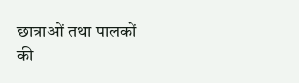छात्राओं तथा पालकों की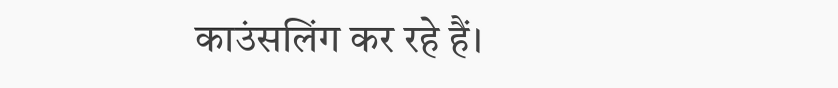काउंसलिंग कर रहे हैं।